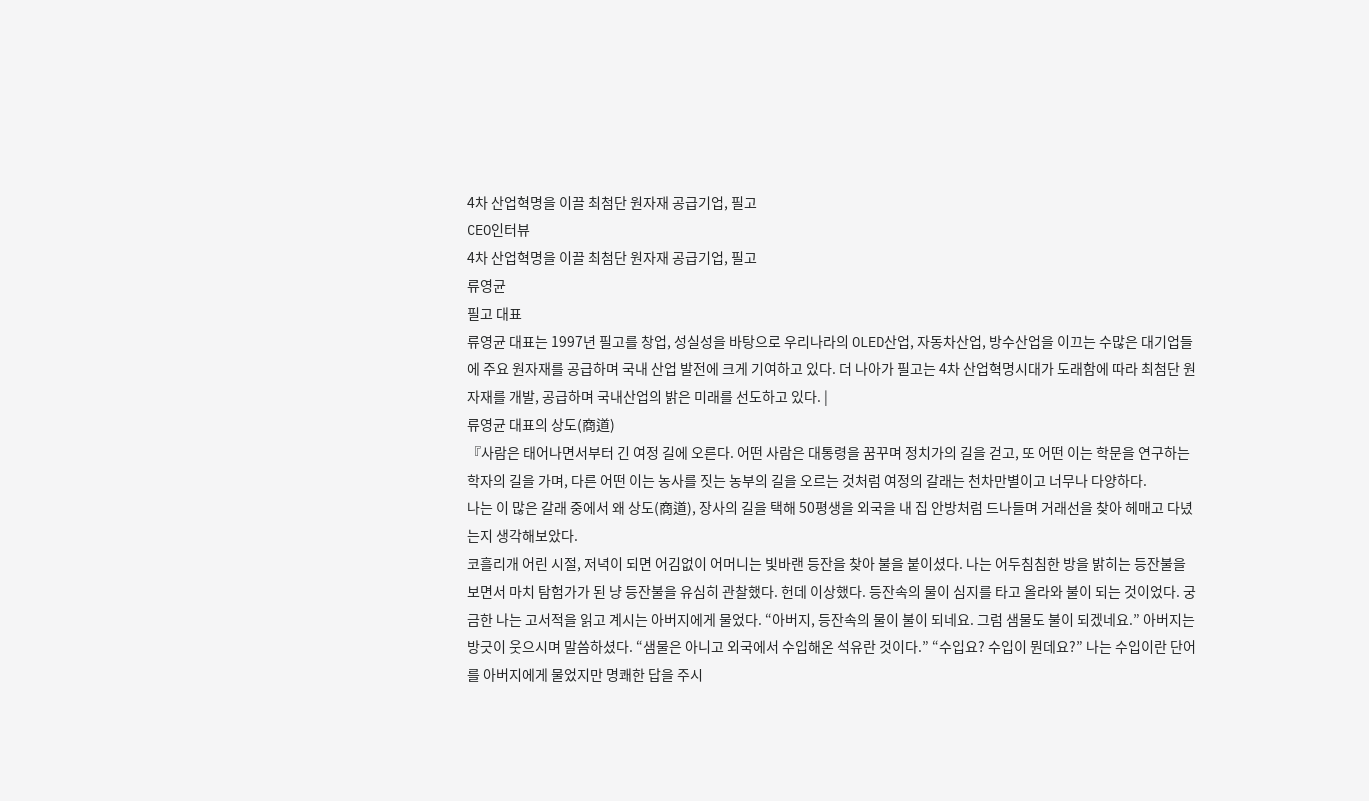4차 산업혁명을 이끌 최첨단 원자재 공급기업, 필고
CEO인터뷰
4차 산업혁명을 이끌 최첨단 원자재 공급기업, 필고
류영균
필고 대표
류영균 대표는 1997년 필고를 창업, 성실성을 바탕으로 우리나라의 OLED산업, 자동차산업, 방수산업을 이끄는 수많은 대기업들에 주요 원자재를 공급하며 국내 산업 발전에 크게 기여하고 있다. 더 나아가 필고는 4차 산업혁명시대가 도래함에 따라 최첨단 원자재를 개발, 공급하며 국내산업의 밝은 미래를 선도하고 있다. |
류영균 대표의 상도(商道)
『사람은 태어나면서부터 긴 여정 길에 오른다. 어떤 사람은 대통령을 꿈꾸며 정치가의 길을 걷고, 또 어떤 이는 학문을 연구하는 학자의 길을 가며, 다른 어떤 이는 농사를 짓는 농부의 길을 오르는 것처럼 여정의 갈래는 천차만별이고 너무나 다양하다.
나는 이 많은 갈래 중에서 왜 상도(商道), 장사의 길을 택해 50평생을 외국을 내 집 안방처럼 드나들며 거래선을 찾아 헤매고 다녔는지 생각해보았다.
코흘리개 어린 시절, 저녁이 되면 어김없이 어머니는 빛바랜 등잔을 찾아 불을 붙이셨다. 나는 어두침침한 방을 밝히는 등잔불을 보면서 마치 탐험가가 된 냥 등잔불을 유심히 관찰했다. 헌데 이상했다. 등잔속의 물이 심지를 타고 올라와 불이 되는 것이었다. 궁금한 나는 고서적을 읽고 계시는 아버지에게 물었다. “아버지, 등잔속의 물이 불이 되네요. 그럼 샘물도 불이 되겠네요.” 아버지는 방긋이 웃으시며 말씀하셨다. “샘물은 아니고 외국에서 수입해온 석유란 것이다.” “수입요? 수입이 뭔데요?” 나는 수입이란 단어를 아버지에게 물었지만 명쾌한 답을 주시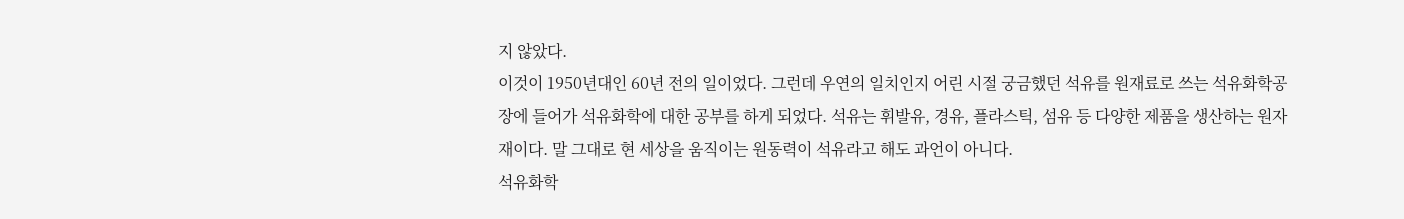지 않았다.
이것이 1950년대인 60년 전의 일이었다. 그런데 우연의 일치인지 어린 시절 궁금했던 석유를 원재료로 쓰는 석유화학공장에 들어가 석유화학에 대한 공부를 하게 되었다. 석유는 휘발유, 경유, 플라스틱, 섬유 등 다양한 제품을 생산하는 원자재이다. 말 그대로 현 세상을 움직이는 원동력이 석유라고 해도 과언이 아니다.
석유화학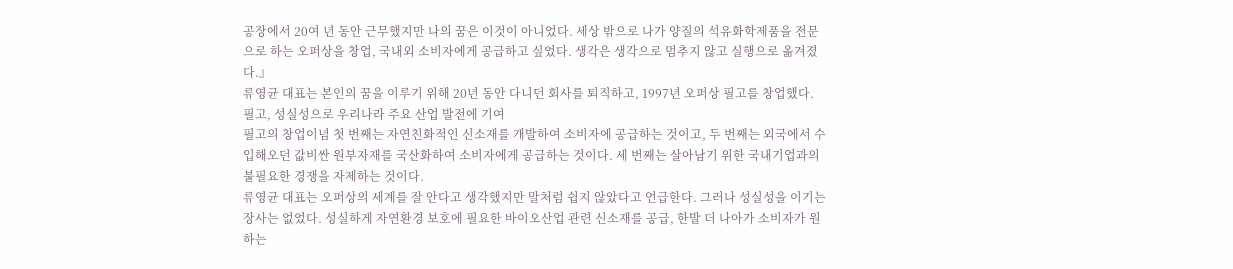공장에서 20여 년 동안 근무했지만 나의 꿈은 이것이 아니었다. 세상 밖으로 나가 양질의 석유화학제품을 전문으로 하는 오퍼상을 창업, 국내외 소비자에게 공급하고 싶었다. 생각은 생각으로 멈추지 않고 실행으로 옮겨졌다.』
류영균 대표는 본인의 꿈을 이루기 위해 20년 동안 다니던 회사를 퇴직하고, 1997년 오퍼상 필고를 창업했다.
필고, 성실성으로 우리나라 주요 산업 발전에 기여
필고의 창업이념 첫 번째는 자연친화적인 신소재를 개발하여 소비자에 공급하는 것이고, 두 번째는 외국에서 수입해오던 값비싼 원부자재를 국산화하여 소비자에게 공급하는 것이다. 세 번째는 살아남기 위한 국내기업과의 불필요한 경쟁을 자제하는 것이다.
류영균 대표는 오퍼상의 세계를 잘 안다고 생각했지만 말처럼 쉽지 않았다고 언급한다. 그러나 성실성을 이기는 장사는 없었다. 성실하게 자연환경 보호에 필요한 바이오산업 관련 신소재를 공급, 한발 더 나아가 소비자가 원하는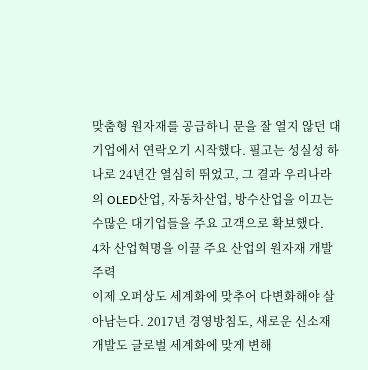맞춤형 원자재를 공급하니 문을 잘 열지 않던 대기업에서 연락오기 시작했다. 필고는 성실성 하나로 24년간 열심히 뛰었고, 그 결과 우리나라의 OLED산업, 자동차산업, 방수산업을 이끄는 수많은 대기업들을 주요 고객으로 확보했다.
4차 산업혁명을 이끌 주요 산업의 원자재 개발 주력
이제 오퍼상도 세계화에 맞추어 다변화해야 살아남는다. 2017년 경영방침도, 새로운 신소재 개발도 글로벌 세계화에 맞게 변해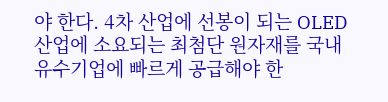야 한다. 4차 산업에 선봉이 되는 OLED산업에 소요되는 최첨단 원자재를 국내 유수기업에 빠르게 공급해야 한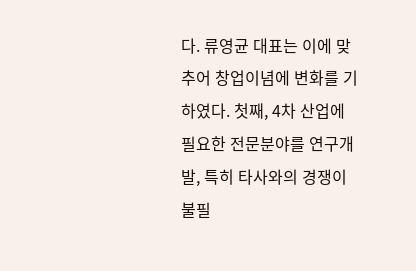다. 류영균 대표는 이에 맞추어 창업이념에 변화를 기하였다. 첫째, 4차 산업에 필요한 전문분야를 연구개발, 특히 타사와의 경쟁이 불필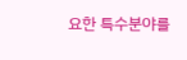요한 특수분야를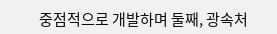중점적으로 개발하며 둘째, 광속처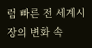럼 빠른 전 세계시장의 변화 속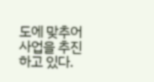도에 맞추어 사업을 추진하고 있다.